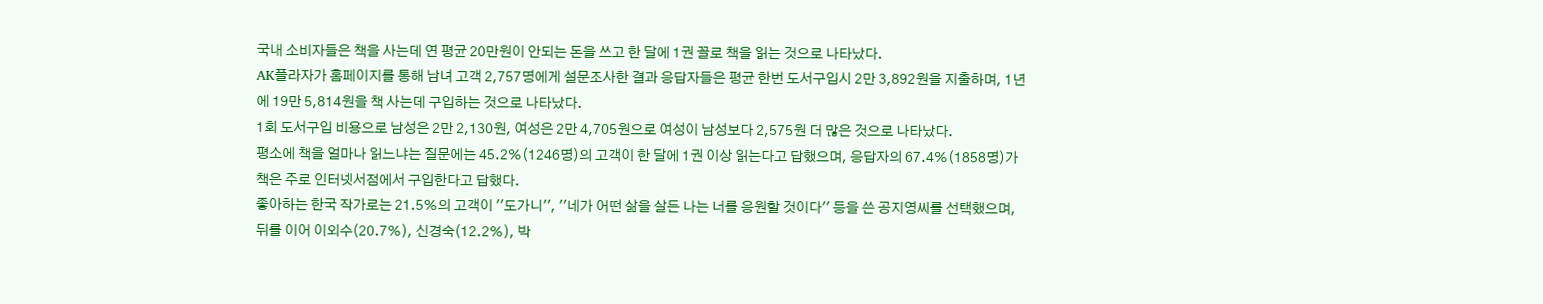국내 소비자들은 책을 사는데 연 평균 20만원이 안되는 돈을 쓰고 한 달에 1권 꼴로 책을 읽는 것으로 나타났다.
AK플라자가 홈페이지를 통해 남녀 고객 2,757명에게 설문조사한 결과 응답자들은 평균 한번 도서구입시 2만 3,892원을 지출하며, 1년에 19만 5,814원을 책 사는데 구입하는 것으로 나타났다.
1회 도서구입 비용으로 남성은 2만 2,130원, 여성은 2만 4,705원으로 여성이 남성보다 2,575원 더 많은 것으로 나타났다.
평소에 책을 얼마나 읽느냐는 질문에는 45.2%(1246명)의 고객이 한 달에 1권 이상 읽는다고 답했으며, 응답자의 67.4%(1858명)가 책은 주로 인터넷서점에서 구입한다고 답했다.
좋아하는 한국 작가로는 21.5%의 고객이 ''도가니'', ''네가 어떤 삶을 살든 나는 너를 응원할 것이다'' 등을 쓴 공지영씨를 선택했으며, 뒤를 이어 이외수(20.7%), 신경숙(12.2%), 박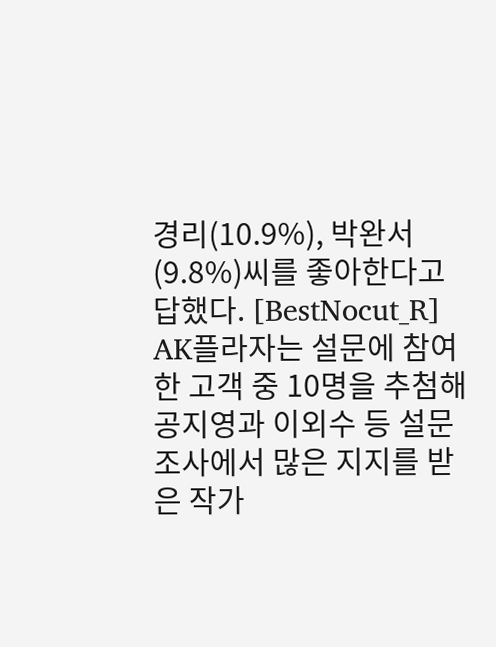경리(10.9%), 박완서(9.8%)씨를 좋아한다고 답했다. [BestNocut_R]
AK플라자는 설문에 참여한 고객 중 10명을 추첨해 공지영과 이외수 등 설문조사에서 많은 지지를 받은 작가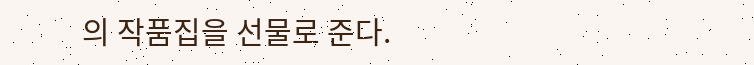의 작품집을 선물로 준다.